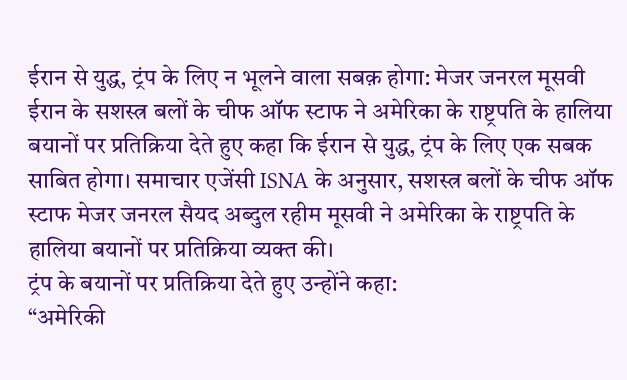ईरान से युद्ध, ट्रंप के लिए न भूलने वाला सबक़ होगा: मेजर जनरल मूसवी
ईरान के सशस्त्र बलों के चीफ ऑफ स्टाफ ने अमेरिका के राष्ट्रपति के हालिया बयानों पर प्रतिक्रिया देते हुए कहा कि ईरान से युद्ध, ट्रंप के लिए एक सबक साबित होगा। समाचार एजेंसी ISNA के अनुसार, सशस्त्र बलों के चीफ ऑफ स्टाफ मेजर जनरल सैयद अब्दुल रहीम मूसवी ने अमेरिका के राष्ट्रपति के हालिया बयानों पर प्रतिक्रिया व्यक्त की।
ट्रंप के बयानों पर प्रतिक्रिया देते हुए उन्होंने कहा:
“अमेरिकी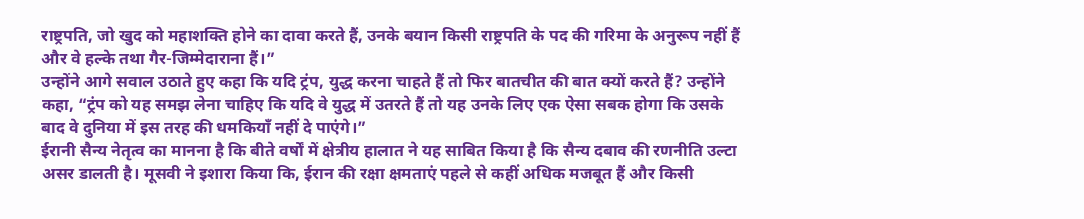राष्ट्रपति, जो खुद को महाशक्ति होने का दावा करते हैं, उनके बयान किसी राष्ट्रपति के पद की गरिमा के अनुरूप नहीं हैं और वे हल्के तथा गैर-जिम्मेदाराना हैं।”
उन्होंने आगे सवाल उठाते हुए कहा कि यदि ट्रंप, युद्ध करना चाहते हैं तो फिर बातचीत की बात क्यों करते हैं? उन्होंने कहा, “ट्रंप को यह समझ लेना चाहिए कि यदि वे युद्ध में उतरते हैं तो यह उनके लिए एक ऐसा सबक होगा कि उसके बाद वे दुनिया में इस तरह की धमकियाँ नहीं दे पाएंगे।”
ईरानी सैन्य नेतृत्व का मानना है कि बीते वर्षों में क्षेत्रीय हालात ने यह साबित किया है कि सैन्य दबाव की रणनीति उल्टा असर डालती है। मूसवी ने इशारा किया कि, ईरान की रक्षा क्षमताएं पहले से कहीं अधिक मजबूत हैं और किसी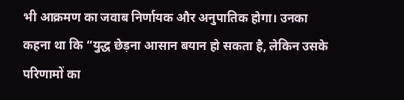भी आक्रमण का जवाब निर्णायक और अनुपातिक होगा। उनका कहना था कि “युद्ध छेड़ना आसान बयान हो सकता है, लेकिन उसके परिणामों का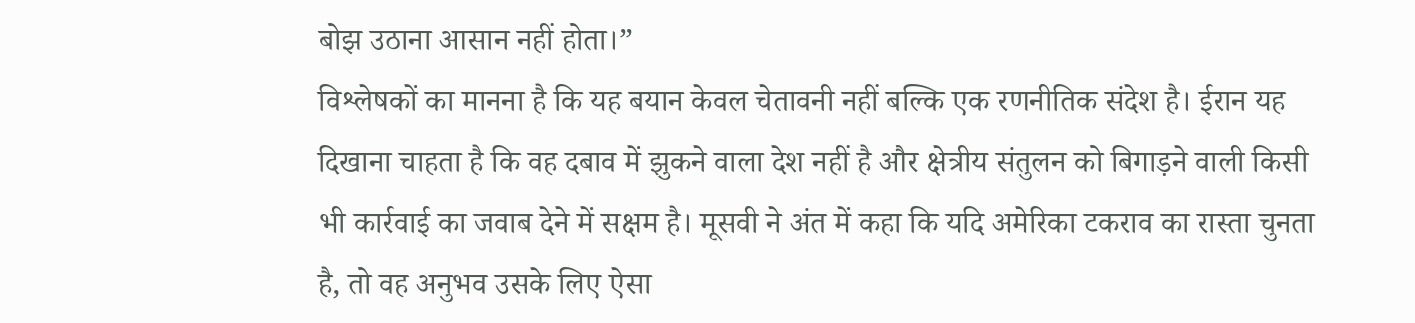बोझ उठाना आसान नहीं होता।”
विश्लेषकों का मानना है कि यह बयान केवल चेतावनी नहीं बल्कि एक रणनीतिक संदेश है। ईरान यह दिखाना चाहता है कि वह दबाव में झुकने वाला देश नहीं है और क्षेत्रीय संतुलन को बिगाड़ने वाली किसी भी कार्रवाई का जवाब देने में सक्षम है। मूसवी ने अंत में कहा कि यदि अमेरिका टकराव का रास्ता चुनता है, तो वह अनुभव उसके लिए ऐसा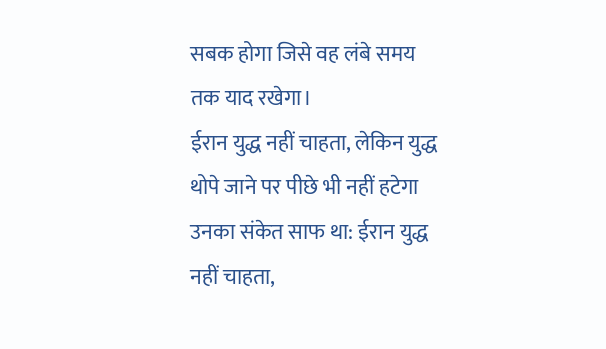सबक होगा जिसे वह लंबे समय तक याद रखेगा।
ईरान युद्ध नहीं चाहता, लेकिन युद्ध थोपे जाने पर पीछे भी नहीं हटेगा
उनका संकेत साफ था: ईरान युद्ध नहीं चाहता,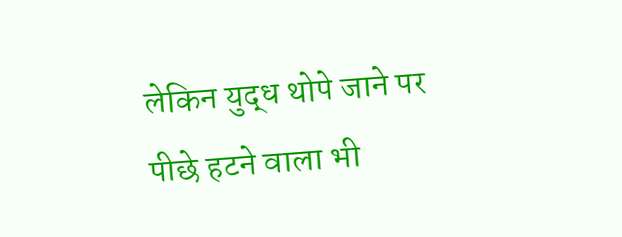लेकिन युद्ध थोपे जाने पर पीछे हटने वाला भी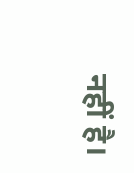नहीं है।